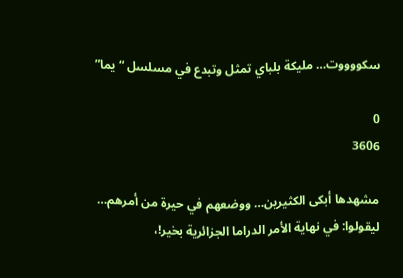سكووووت… مليكة بلباي تمثل وتبدع في مسلسل “يما”

0
3606

مشهدها أبكى الكثيرين… ووضعهم في حيرة من أمرهم… ليقولوا: في نهاية الأمر الدراما الجزائرية بخير!،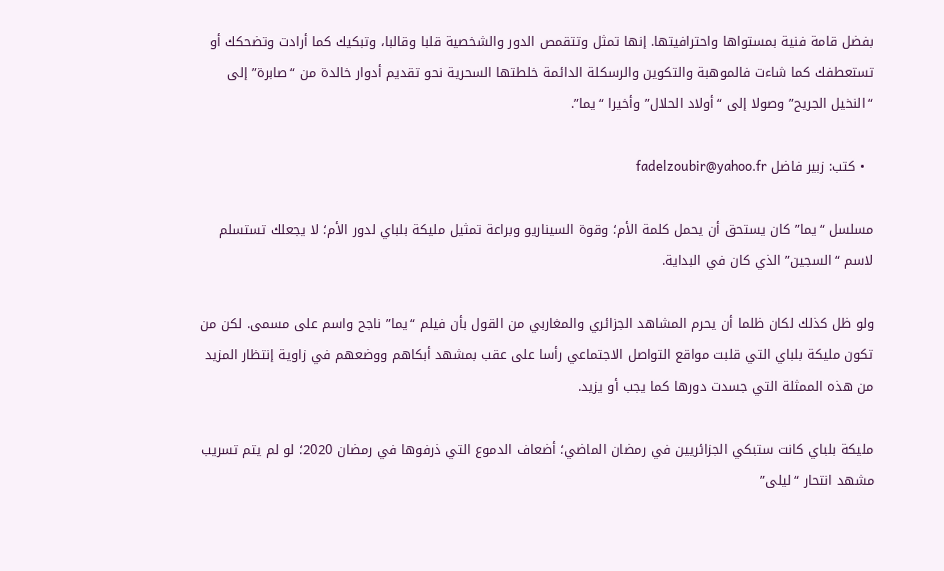بفضل قامة فنية بمستواها واحترافيتها. إنها تمثل وتتقمص الدور والشخصية قلبا وقالبا، وتبكيك كما أرادت وتضحكك أو تستعطفك كما شاءت فالموهبة والتكوين والرسكلة الدائمة خلطتها السحرية نحو تقديم أدوار خالدة من “صابرة” إلى “النخيل الجريح” وصولا إلى “أولاد الحلال” وأخيرا “يما”.

  • كتب: زبير فاضل fadelzoubir@yahoo.fr

مسلسل “يما” كان يستحق أن يحمل كلمة الأم؛ وقوة السيناريو وبراعة تمثيل مليكة بلباي لدور الأم؛ لا يجعلك تستسلم لاسم “السجين” الذي كان في البداية.

ولو ظل كذلك لكان ظلما أن يحرم المشاهد الجزائري والمغاربي من القول بأن فيلم “يما” ناجح واسم على مسمى. لكن من تكون مليكة بلباي التي قلبت مواقع التواصل الاجتماعي رأسا على عقب بمشهد أبكاهم ووضعهم في زاوية إنتظار المزيد من هذه الممثلة التي جسدت دورها كما يجب أو يزيد.

مليكة بلباي كانت ستبكي الجزائريين في رمضان الماضي؛ أضعاف الدموع التي ذرفوها في رمضان 2020؛ لو لم يتم تسريب مشهد انتحار “ليلى”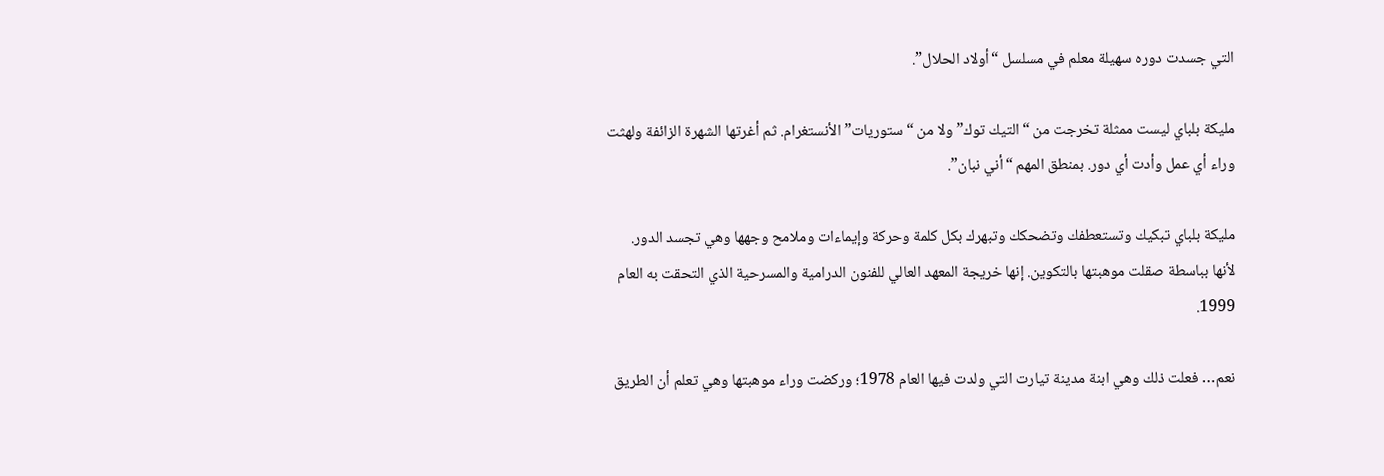التي جسدت دوره سهيلة معلم في مسلسل “أولاد الحلال”.

مليكة بلباي ليست ممثلة تخرجت من “التيك توك” ولا من “ستوريات” الأنستغرام. ثم أغرتها الشهرة الزائفة ولهثت وراء أي عمل وأدت أي دور. بمنطق المهم “أني نبان”.

مليكة بلباي تبكيك وتستعطفك وتضحكك وتبهرك بكل كلمة وحركة وإيماءات وملامح وجهها وهي تجسد الدور. لأنها بباسطة صقلت موهبتها بالتكوين. إنها خريجة المعهد العالي للفنون الدرامية والمسرحية الذي التحقت به العام 1999.

نعم… فعلت ذلك وهي ابنة مدينة تيارت التي ولدت فيها العام 1978؛ وركضت وراء موهبتها وهي تعلم أن الطريق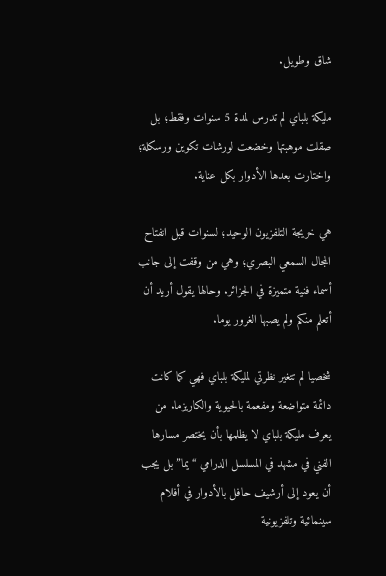شاق وطويل.

مليكة بلباي لم تدرس لمدة 5 سنوات وفقط؛ بل صقلت موهبتها وخضعت لورشات تكوين ورسكلة؛ واختارت بعدها الأدوار بكل عناية.

هي خريجة التلفزيون الوحيد؛ لسنوات قبل انفتاح المجال السمعي البصري؛ وهي من وقفت إلى جانب أسماء فنية متميزة في الجزائر. وحالها يقول أريد أن أتعلم منكم ولم يصبها الغرور يوما.

شخصيا لم تتغير نظرتي لمليكة بلباي فهي كما كانت دائمة متواضعة ومفعمة بالحيوية والكاريزما. من يعرف مليكة بلباي لا يظلمها بأن يختصر مسارها الفني في مشهد في المسلسل الدرامي “يما” بل يجب أن يعود إلى أرشيف حافل بالأدوار في أفلام سينمائية وتلفزيونية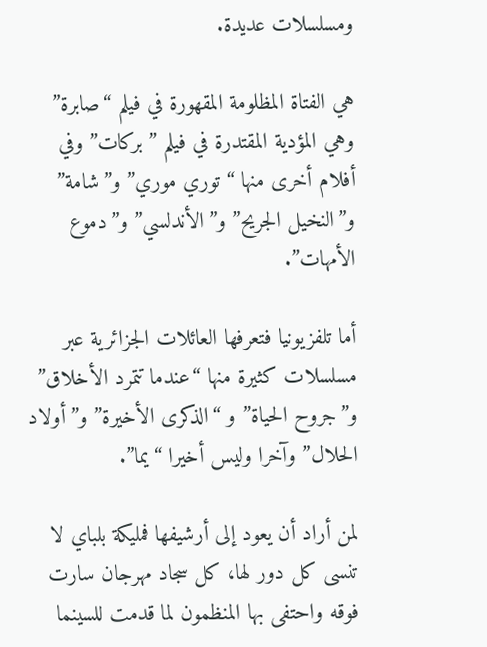ومسلسلات عديدة.

هي الفتاة المظلومة المقهورة في فيلم “صابرة” وهي المؤدية المقتدرة في فيلم ” بركات” وفي أفلام أخرى منها “توري موري” و”شامة” و”النخيل الجريح” و”الأندلسي” و”دموع الأمهات”.

أما تلفزيونيا فتعرفها العائلات الجزائرية عبر مسلسلات كثيرة منها “عندما تتمرد الأخلاق” و”جروح الحياة” و “الذكرى الأخيرة” و”أولاد الحلال” وآخرا وليس أخيرا “يما”.

لمن أراد أن يعود إلى أرشيفها فمليكة بلباي لا تنسى كل دور لها، كل سجاد مهرجان سارت فوقه واحتفى بها المنظمون لما قدمت للسينما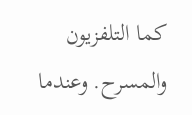كما التلفزيون والمسرح. وعندما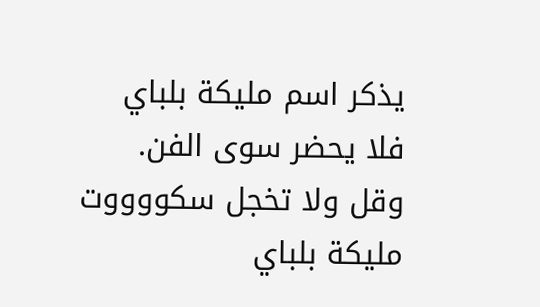يذكر اسم مليكة بلباي فلا يحضر سوى الفن. وقل ولا تخجل سكووووت مليكة بلباي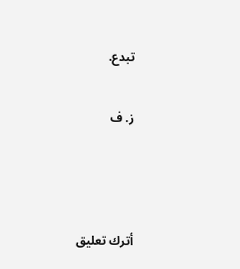تبدع.

ز. ف



أترك تعليق